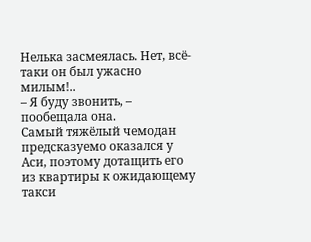Нелька засмеялась. Нет, всё-таки он был ужасно милым!..
– Я буду звонить, – пообещала она.
Самый тяжёлый чемодан предсказуемо оказался у Аси, поэтому дотащить его из квартиры к ожидающему такси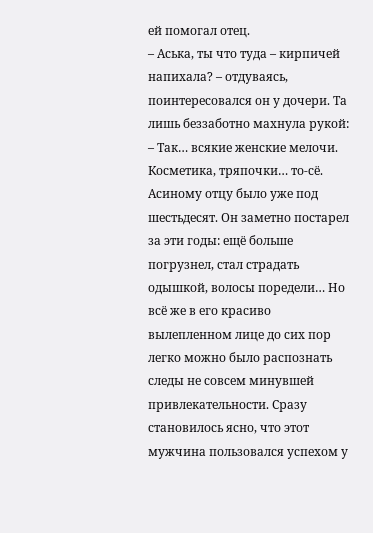ей помогал отец.
– Аська, ты что туда – кирпичей напихала? – отдуваясь, поинтересовался он у дочери. Та лишь беззаботно махнула рукой:
– Так… всякие женские мелочи. Косметика, тряпочки… то-сё.
Асиному отцу было уже под шестьдесят. Он заметно постарел за эти годы: ещё больше погрузнел, стал страдать одышкой, волосы поредели… Но всё же в его красиво вылепленном лице до сих пор легко можно было распознать следы не совсем минувшей привлекательности. Сразу становилось ясно, что этот мужчина пользовался успехом у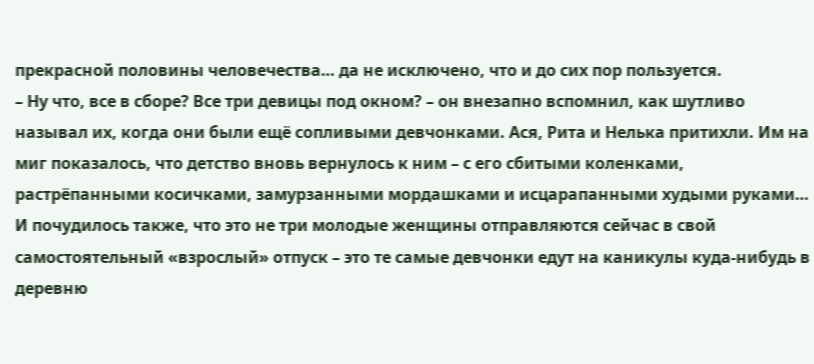прекрасной половины человечества… да не исключено, что и до сих пор пользуется.
– Ну что, все в сборе? Все три девицы под окном? – он внезапно вспомнил, как шутливо называл их, когда они были ещё сопливыми девчонками. Ася, Рита и Нелька притихли. Им на миг показалось, что детство вновь вернулось к ним – с его сбитыми коленками, растрёпанными косичками, замурзанными мордашками и исцарапанными худыми руками… И почудилось также, что это не три молодые женщины отправляются сейчас в свой самостоятельный «взрослый» отпуск – это те самые девчонки едут на каникулы куда-нибудь в деревню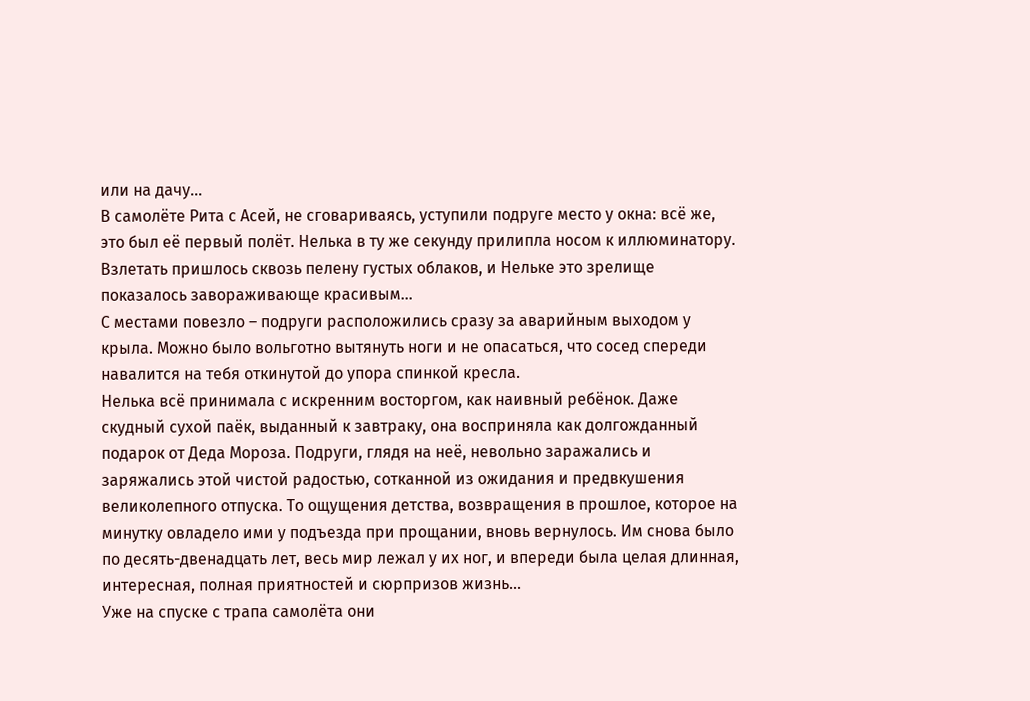или на дачу…
В самолёте Рита с Асей, не сговариваясь, уступили подруге место у окна: всё же, это был её первый полёт. Нелька в ту же секунду прилипла носом к иллюминатору. Взлетать пришлось сквозь пелену густых облаков, и Нельке это зрелище показалось завораживающе красивым…
С местами повезло – подруги расположились сразу за аварийным выходом у крыла. Можно было вольготно вытянуть ноги и не опасаться, что сосед спереди навалится на тебя откинутой до упора спинкой кресла.
Нелька всё принимала с искренним восторгом, как наивный ребёнок. Даже скудный сухой паёк, выданный к завтраку, она восприняла как долгожданный подарок от Деда Мороза. Подруги, глядя на неё, невольно заражались и заряжались этой чистой радостью, сотканной из ожидания и предвкушения великолепного отпуска. То ощущения детства, возвращения в прошлое, которое на минутку овладело ими у подъезда при прощании, вновь вернулось. Им снова было по десять-двенадцать лет, весь мир лежал у их ног, и впереди была целая длинная, интересная, полная приятностей и сюрпризов жизнь…
Уже на спуске с трапа самолёта они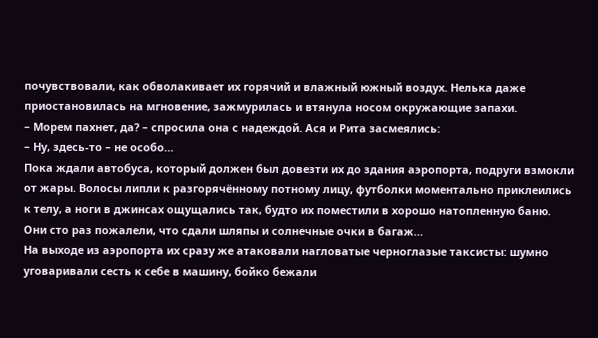почувствовали, как обволакивает их горячий и влажный южный воздух. Нелька даже приостановилась на мгновение, зажмурилась и втянула носом окружающие запахи.
– Морем пахнет, да? – спросила она с надеждой. Ася и Рита засмеялись:
– Ну, здесь-то – не особо…
Пока ждали автобуса, который должен был довезти их до здания аэропорта, подруги взмокли от жары. Волосы липли к разгорячённому потному лицу, футболки моментально приклеились к телу, а ноги в джинсах ощущались так, будто их поместили в хорошо натопленную баню. Они сто раз пожалели, что сдали шляпы и солнечные очки в багаж…
На выходе из аэропорта их сразу же атаковали нагловатые черноглазые таксисты: шумно уговаривали сесть к себе в машину, бойко бежали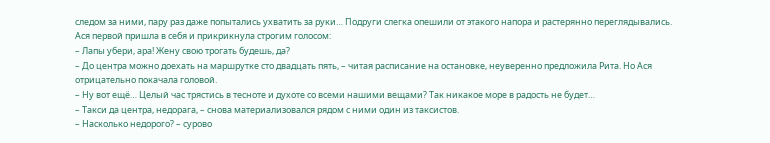следом за ними, пару раз даже попытались ухватить за руки… Подруги слегка опешили от этакого напора и растерянно переглядывались. Ася первой пришла в себя и прикрикнула строгим голосом:
– Лапы убери, ара! Жену свою трогать будешь, да?
– До центра можно доехать на маршрутке сто двадцать пять, – читая расписание на остановке, неуверенно предложила Рита. Но Ася отрицательно покачала головой.
– Ну вот ещё… Целый час трястись в тесноте и духоте со всеми нашими вещами? Так никакое море в радость не будет…
– Такси да центра, недорага, – снова материализовался рядом с ними один из таксистов.
– Насколько недорого? – сурово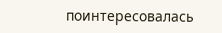поинтересовалась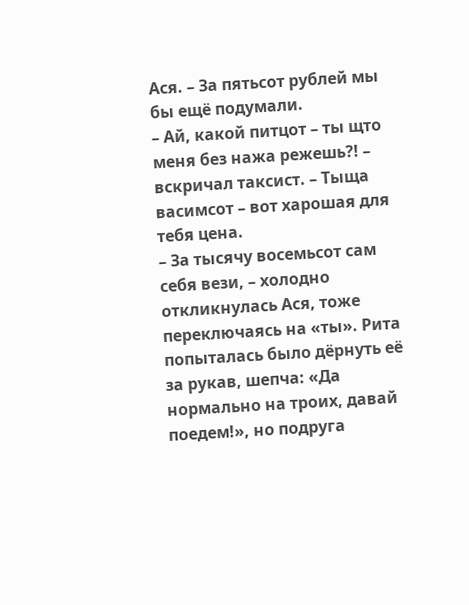Ася. – За пятьсот рублей мы бы ещё подумали.
– Ай, какой питцот – ты щто меня без нажа режешь?! – вскричал таксист. – Тыща васимсот – вот харошая для тебя цена.
– За тысячу восемьсот сам себя вези, – холодно откликнулась Ася, тоже переключаясь на «ты». Рита попыталась было дёрнуть её за рукав, шепча: «Да нормально на троих, давай поедем!», но подруга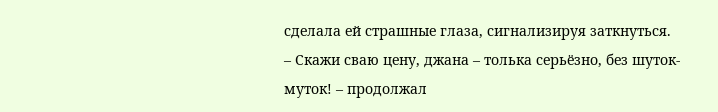сделала ей страшные глаза, сигнализируя заткнуться.
– Скажи сваю цену, джана – толька серьёзно, без шуток-муток! – продолжал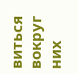виться вокруг них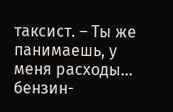таксист. – Ты же панимаешь, у меня расходы… бензин-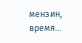мензин, время…